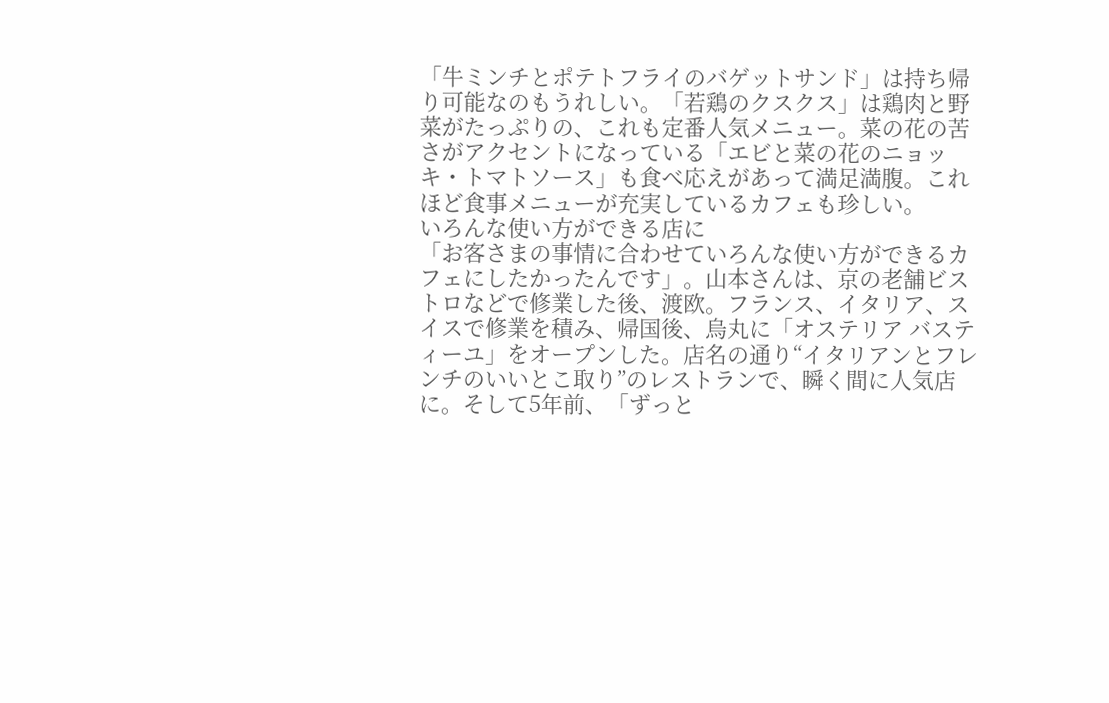「牛ミンチとポテトフライのバゲットサンド」は持ち帰り可能なのもうれしい。「若鶏のクスクス」は鶏肉と野菜がたっぷりの、これも定番人気メニュー。菜の花の苦さがアクセントになっている「エビと菜の花のニョッキ・トマトソース」も食べ応えがあって満足満腹。これほど食事メニューが充実しているカフェも珍しい。
いろんな使い方ができる店に
「お客さまの事情に合わせていろんな使い方ができるカフェにしたかったんです」。山本さんは、京の老舗ビストロなどで修業した後、渡欧。フランス、イタリア、スイスで修業を積み、帰国後、烏丸に「オステリア バスティーユ」をオープンした。店名の通り“イタリアンとフレンチのいいとこ取り”のレストランで、瞬く間に人気店に。そして5年前、「ずっと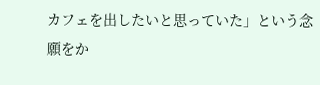カフェを出したいと思っていた」という念願をか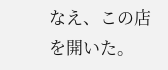なえ、この店を開いた。